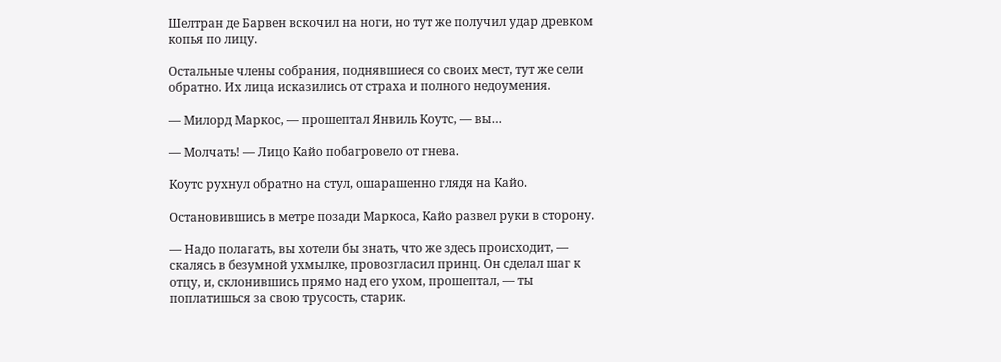Шелтран де Барвен вскочил на ноги, но тут же получил удар древком копья по лицу.

Остальные члены собрания, поднявшиеся со своих мест, тут же сели обратно. Их лица исказились от страха и полного недоумения.

— Милорд Маркос, — прошептал Янвиль Коутс, — вы…

— Молчать! — Лицо Кайо побагровело от гнева.

Коутс рухнул обратно на стул, ошарашенно глядя на Кайо.

Остановившись в метре позади Маркоса, Кайо развел руки в сторону.

— Надо полагать, вы хотели бы знать, что же здесь происходит, — скалясь в безумной ухмылке, провозгласил принц. Он сделал шаг к отцу, и, склонившись прямо над его ухом, прошептал, — ты поплатишься за свою трусость, старик.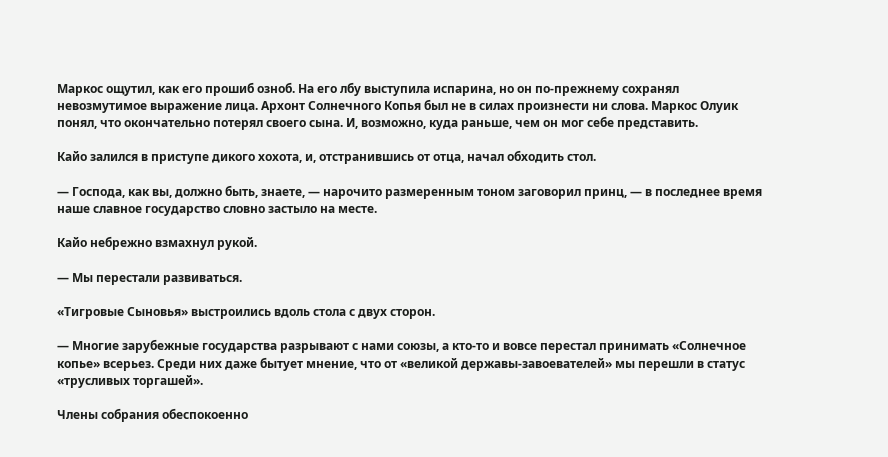Маркос ощутил, как его прошиб озноб. На его лбу выступила испарина, но он по-прежнему сохранял невозмутимое выражение лица. Архонт Солнечного Копья был не в силах произнести ни слова. Маркос Олуик понял, что окончательно потерял своего сына. И, возможно, куда раньше, чем он мог себе представить.

Кайо залился в приступе дикого хохота, и, отстранившись от отца, начал обходить стол.

— Господа, как вы, должно быть, знаете, — нарочито размеренным тоном заговорил принц, — в последнее время наше славное государство словно застыло на месте.

Кайо небрежно взмахнул рукой.

— Мы перестали развиваться.

«Тигровые Сыновья» выстроились вдоль стола с двух сторон.

— Многие зарубежные государства разрывают с нами союзы, а кто-то и вовсе перестал принимать «Солнечное копье» всерьез. Среди них даже бытует мнение, что от «великой державы-завоевателей» мы перешли в статус «трусливых торгашей».

Члены собрания обеспокоенно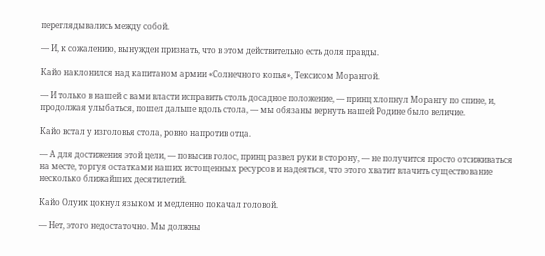переглядывались между собой.

— И, к сожалению, вынужден признать, что в этом действительно есть доля правды.

Кайо наклонился над капитаном армии «Солнечного копья», Тексисом Морангой.

— И только в нашей с вами власти исправить столь досадное положение, — принц хлопнул Морангу по спине, и, продолжая улыбаться, пошел дальше вдоль стола, — мы обязаны вернуть нашей Родине было величие.

Кайо встал у изголовья стола, ровно напротив отца.

— А для достижения этой цели, — повысив голос, принц развел руки в сторону, — не получится просто отсиживаться на месте, торгуя остатками наших истощенных ресурсов и надеяться, что этого хватит влачить существование несколько ближайших десятилетий.

Кайо Олуик цокнул языком и медленно покачал головой.

— Нет, этого недостаточно. Мы должны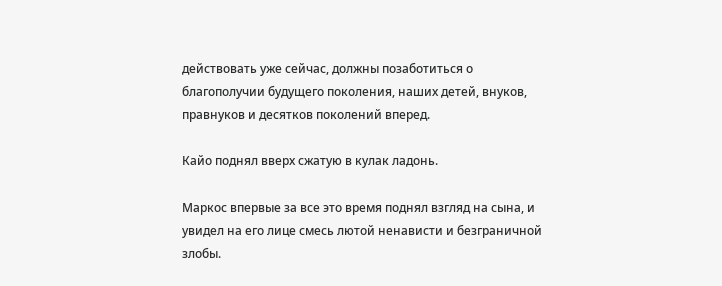действовать уже сейчас, должны позаботиться о благополучии будущего поколения, наших детей, внуков, правнуков и десятков поколений вперед.

Кайо поднял вверх сжатую в кулак ладонь.

Маркос впервые за все это время поднял взгляд на сына, и увидел на его лице смесь лютой ненависти и безграничной злобы.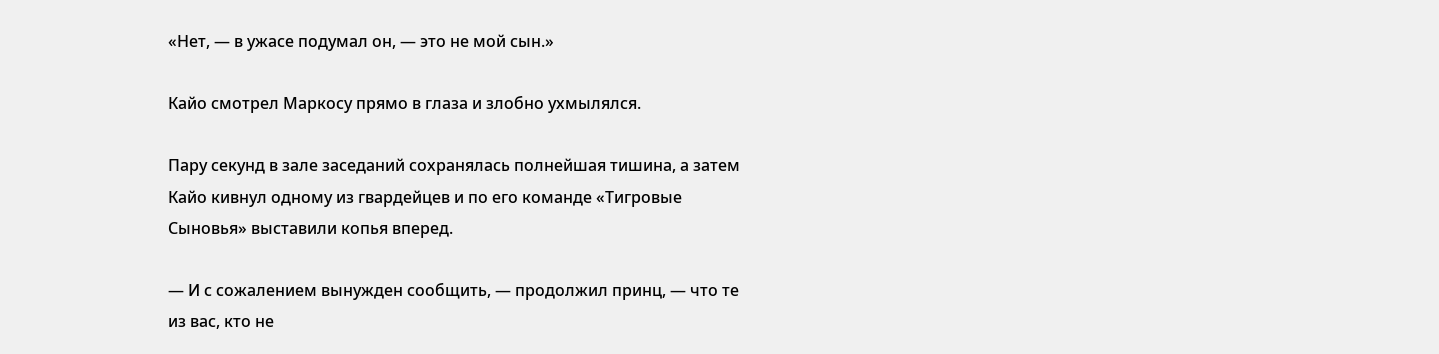«Нет, — в ужасе подумал он, — это не мой сын.»

Кайо смотрел Маркосу прямо в глаза и злобно ухмылялся.

Пару секунд в зале заседаний сохранялась полнейшая тишина, а затем Кайо кивнул одному из гвардейцев и по его команде «Тигровые Сыновья» выставили копья вперед.

— И с сожалением вынужден сообщить, — продолжил принц, — что те из вас, кто не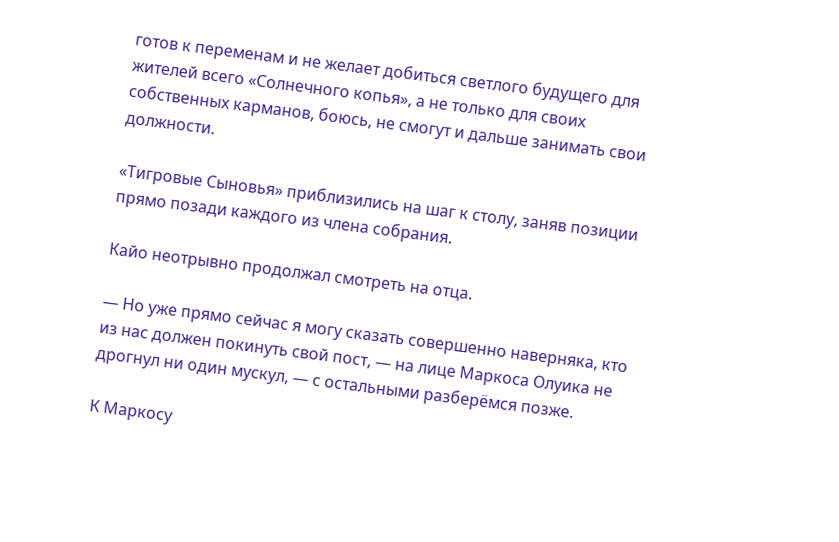готов к переменам и не желает добиться светлого будущего для жителей всего «Солнечного копья», а не только для своих собственных карманов, боюсь, не смогут и дальше занимать свои должности.

«Тигровые Сыновья» приблизились на шаг к столу, заняв позиции прямо позади каждого из члена собрания.

Кайо неотрывно продолжал смотреть на отца.

— Но уже прямо сейчас я могу сказать совершенно наверняка, кто из нас должен покинуть свой пост, — на лице Маркоса Олуика не дрогнул ни один мускул, — с остальными разберёмся позже.

К Маркосу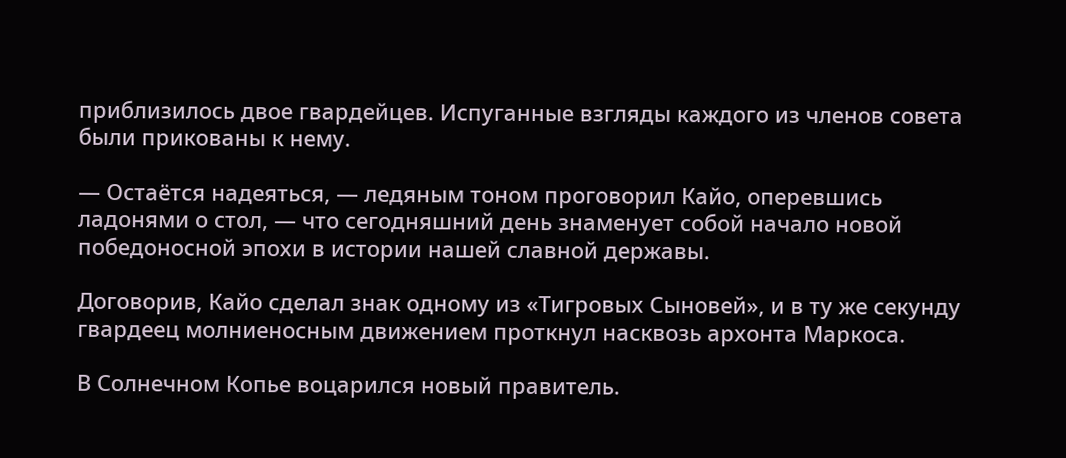приблизилось двое гвардейцев. Испуганные взгляды каждого из членов совета были прикованы к нему.

— Остаётся надеяться, — ледяным тоном проговорил Кайо, оперевшись ладонями о стол, — что сегодняшний день знаменует собой начало новой победоносной эпохи в истории нашей славной державы.

Договорив, Кайо сделал знак одному из «Тигровых Сыновей», и в ту же секунду гвардеец молниеносным движением проткнул насквозь архонта Маркоса.

В Солнечном Копье воцарился новый правитель.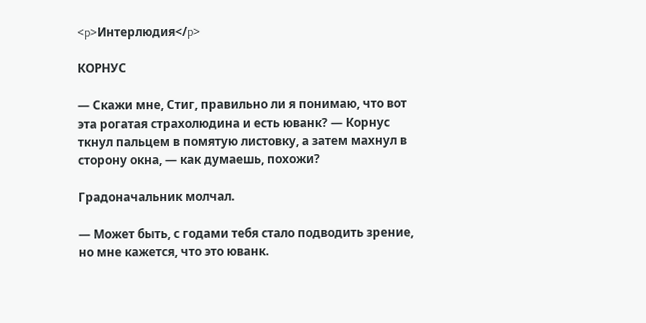<p>Интерлюдия</p>

КОРНУС

— Скажи мне, Стиг, правильно ли я понимаю, что вот эта рогатая страхолюдина и есть юванк? — Корнус ткнул пальцем в помятую листовку, а затем махнул в сторону окна, — как думаешь, похожи?

Градоначальник молчал.

— Может быть, с годами тебя стало подводить зрение, но мне кажется, что это юванк.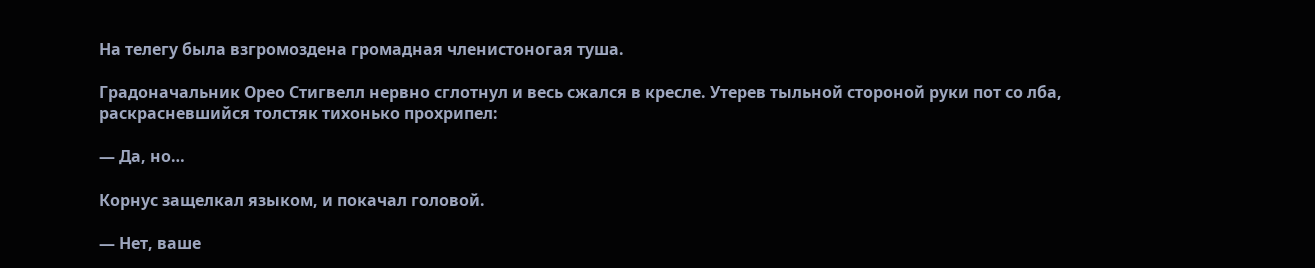На телегу была взгромоздена громадная членистоногая туша.

Градоначальник Орео Стигвелл нервно сглотнул и весь сжался в кресле. Утерев тыльной стороной руки пот со лба, раскрасневшийся толстяк тихонько прохрипел:

— Да, но…

Корнус защелкал языком, и покачал головой.

— Нет, ваше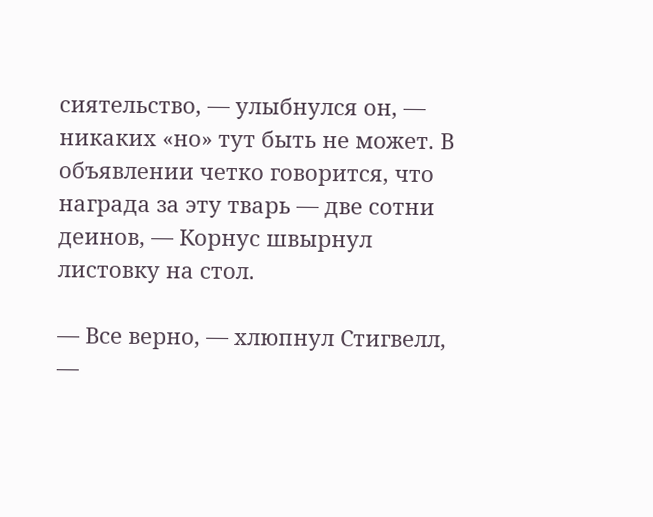сиятельство, — улыбнулся он, — никаких «но» тут быть не может. В объявлении четко говорится, что награда за эту тварь — две сотни деинов, — Корнус швырнул листовку на стол.

— Все верно, — хлюпнул Стигвелл, —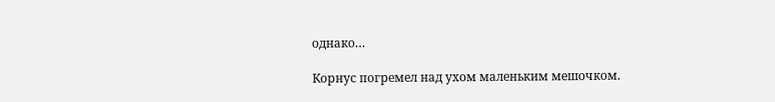однако…

Корнус погремел над ухом маленьким мешочком.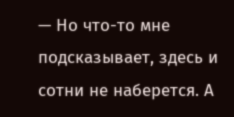— Но что-то мне подсказывает, здесь и сотни не наберется. А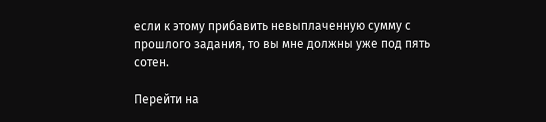если к этому прибавить невыплаченную сумму с прошлого задания, то вы мне должны уже под пять сотен.

Перейти на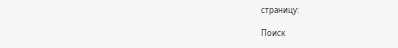страницу:

Поиск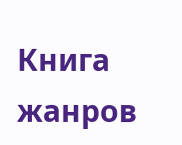Книга жанров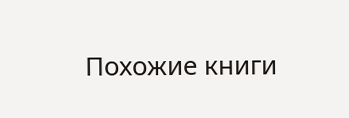Похожие книги